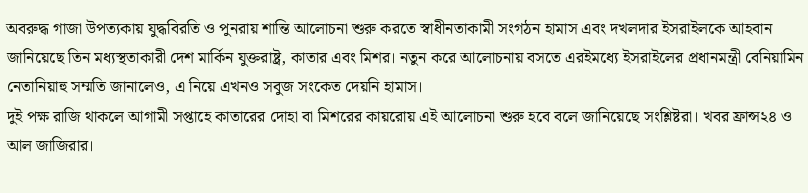অবরুদ্ধ গাজা উপত্যকায় যুদ্ধবিরতি ও পুনরায় শান্তি আলোচনা শুরু করতে স্বাধীনতাকামী সংগঠন হামাস এবং দখলদার ইসরাইলকে আহবান জানিয়েছে তিন মধ্যস্থতাকারী দেশ মার্কিন যুক্তরাষ্ট্র, কাতার এবং মিশর। নতুন করে আলোচনায় বসতে এরইমধ্যে ইসরাইলের প্রধানমন্ত্রী বেনিয়ামিন নেতানিয়াহু সম্মতি জানালেও, এ নিয়ে এখনও সবুজ সংকেত দেয়নি হামাস।
দুই পক্ষ রাজি থাকলে আগামী সপ্তাহে কাতারের দোহা বা মিশরের কায়রোয় এই আলোচনা শুরু হবে বলে জানিয়েছে সংশ্লিষ্টরা। খবর ফ্রান্স২৪ ও আল জাজিরার।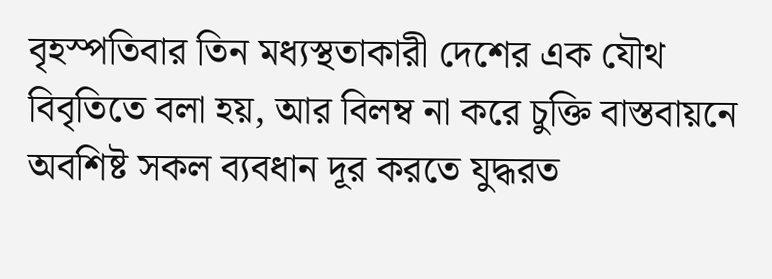বৃহস্পতিবার তিন মধ্যস্থতাকারী দেশের এক যৌথ বিবৃতিতে বলা হয়, আর বিলম্ব না করে চুক্তি বাস্তবায়নে অবশিষ্ট সকল ব্যবধান দূর করতে যুদ্ধরত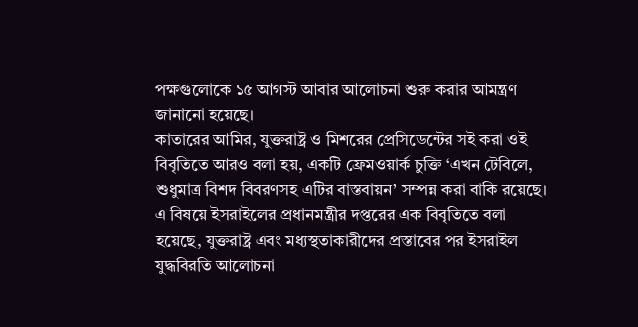পক্ষগুলোকে ১৫ আগস্ট আবার আলোচনা শুরু করার আমন্ত্রণ জানানো হয়েছে।
কাতারের আমির, যুক্তরাষ্ট্র ও মিশরের প্রেসিডেন্টের সই করা ওই বিবৃতিতে আরও বলা হয়, একটি ফ্রেমওয়ার্ক চুক্তি ‘এখন টেবিলে, শুধুমাত্র বিশদ বিবরণসহ এটির বাস্তবায়ন’ সম্পন্ন করা বাকি রয়েছে।
এ বিষয়ে ইসরাইলের প্রধানমন্ত্রীর দপ্তরের এক বিবৃতিতে বলা হয়েছে, যুক্তরাষ্ট্র এবং মধ্যস্থতাকারীদের প্রস্তাবের পর ইসরাইল যুদ্ধবিরতি আলোচনা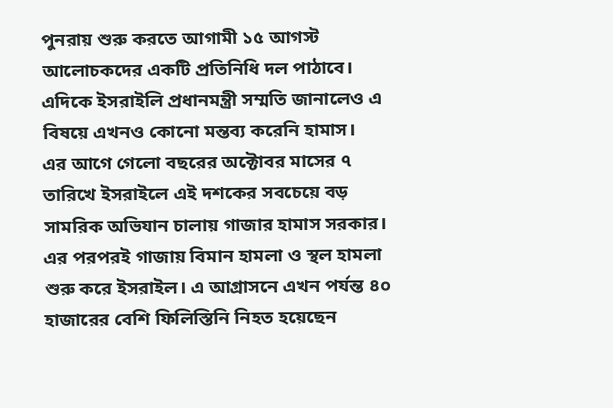পুনরায় শুরু করতে আগামী ১৫ আগস্ট আলোচকদের একটি প্রতিনিধি দল পাঠাবে।
এদিকে ইসরাইলি প্রধানমন্ত্রী সম্মতি জানালেও এ বিষয়ে এখনও কোনো মন্তব্য করেনি হামাস।
এর আগে গেলো বছরের অক্টোবর মাসের ৭ তারিখে ইসরাইলে এই দশকের সবচেয়ে বড় সামরিক অভিযান চালায় গাজার হামাস সরকার। এর পরপরই গাজায় বিমান হামলা ও স্থল হামলা শুরু করে ইসরাইল। এ আগ্রাসনে এখন পর্যন্ত ৪০ হাজারের বেশি ফিলিস্তিনি নিহত হয়েছেন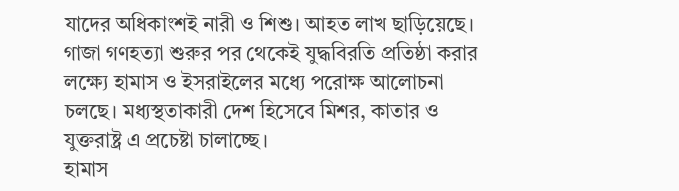যাদের অধিকাংশই নারী ও শিশু। আহত লাখ ছাড়িয়েছে।
গাজা গণহত্যা শুরুর পর থেকেই যুদ্ধবিরতি প্রতিষ্ঠা করার লক্ষ্যে হামাস ও ইসরাইলের মধ্যে পরোক্ষ আলোচনা চলছে। মধ্যস্থতাকারী দেশ হিসেবে মিশর, কাতার ও যুক্তরাষ্ট্র এ প্রচেষ্টা চালাচ্ছে।
হামাস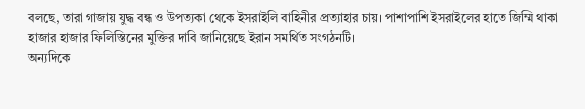বলছে, তারা গাজায় যুদ্ধ বন্ধ ও উপত্যকা থেকে ইসরাইলি বাহিনীর প্রত্যাহার চায়। পাশাপাশি ইসরাইলের হাতে জিম্মি থাকা হাজার হাজার ফিলিস্তিনের মুক্তির দাবি জানিয়েছে ইরান সমর্থিত সংগঠনটি।
অন্যদিকে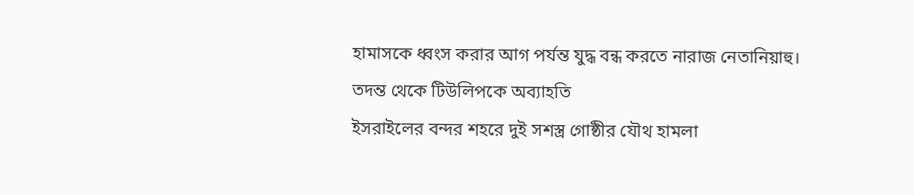হামাসকে ধ্বংস করার আগ পর্যন্ত যুদ্ধ বন্ধ করতে নারাজ নেতানিয়াহু।
তদন্ত থেকে টিউলিপকে অব্যাহতি
ইসরাইলের বন্দর শহরে দুই সশস্ত্র গোষ্ঠীর যৌথ হামলা